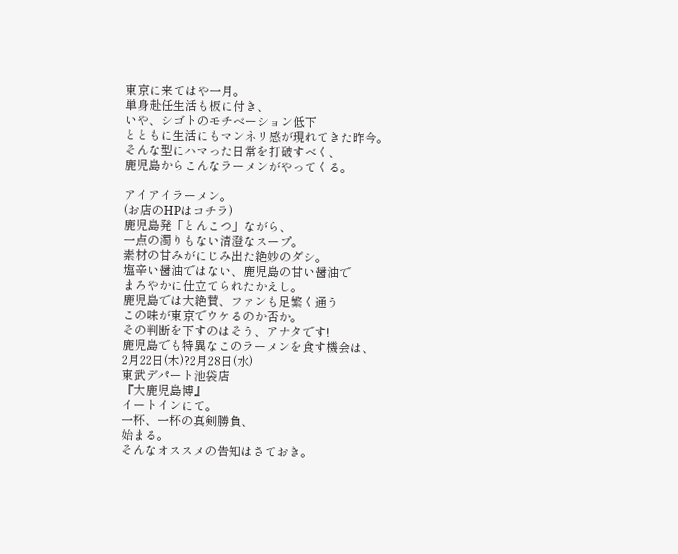東京に来てはや一月。
単身赴任生活も板に付き、
いや、シゴトのモチベーション低下
とともに生活にもマンネリ感が現れてきた昨今。
そんな型にハマった日常を打破すべく、
鹿児島からこんなラーメンがやってくる。

アイアイラーメン。
(お店のHPはコチラ)
鹿児島発「とんこつ」ながら、
一点の濁りもない清澄なスープ。
素材の甘みがにじみ出た絶妙のダシ。
塩辛い醤油ではない、鹿児島の甘い醤油で
まろやかに仕立てられたかえし。
鹿児島では大絶賛、ファンも足繁く通う
この味が東京でウケるのか否か。
その判断を下すのはそう、アナタです!
鹿児島でも特異なこのラーメンを食す機会は、
2月22日(木)?2月28日(水)
東武デパート池袋店
『大鹿児島博』
イートインにて。
一杯、一杯の真剣勝負、
始まる。
そんなオススメの告知はさておき。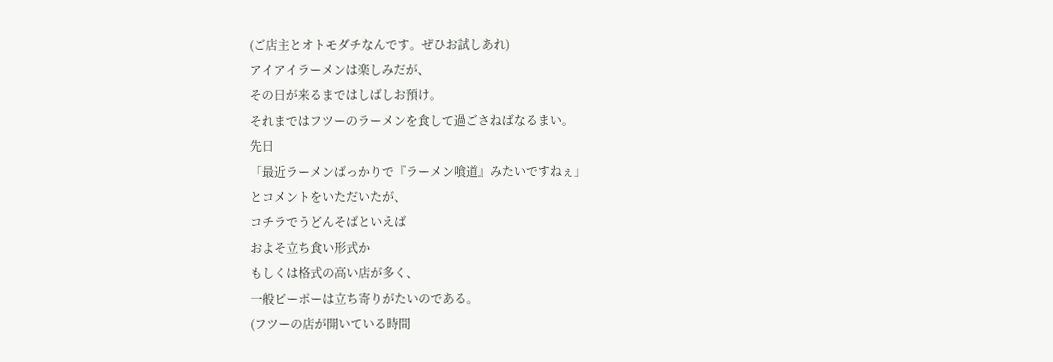(ご店主とオトモダチなんです。ぜひお試しあれ)
アイアイラーメンは楽しみだが、
その日が来るまではしばしお預け。
それまではフツーのラーメンを食して過ごさねばなるまい。
先日
「最近ラーメンばっかりで『ラーメン喰道』みたいですねぇ」
とコメントをいただいたが、
コチラでうどんそばといえば
およそ立ち食い形式か
もしくは格式の高い店が多く、
一般ピーポーは立ち寄りがたいのである。
(フツーの店が開いている時間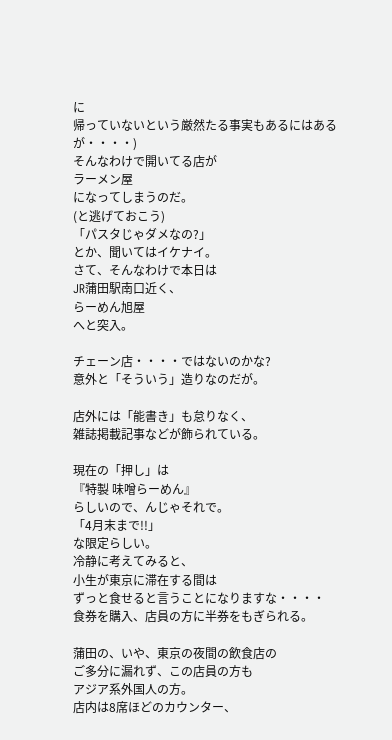に
帰っていないという厳然たる事実もあるにはあるが・・・・)
そんなわけで開いてる店が
ラーメン屋
になってしまうのだ。
(と逃げておこう)
「パスタじゃダメなの?」
とか、聞いてはイケナイ。
さて、そんなわけで本日は
JR蒲田駅南口近く、
らーめん旭屋
へと突入。

チェーン店・・・・ではないのかな?
意外と「そういう」造りなのだが。

店外には「能書き」も怠りなく、
雑誌掲載記事などが飾られている。

現在の「押し」は
『特製 味噌らーめん』
らしいので、んじゃそれで。
「4月末まで!!」
な限定らしい。
冷静に考えてみると、
小生が東京に滞在する間は
ずっと食せると言うことになりますな・・・・
食券を購入、店員の方に半券をもぎられる。

蒲田の、いや、東京の夜間の飲食店の
ご多分に漏れず、この店員の方も
アジア系外国人の方。
店内は8席ほどのカウンター、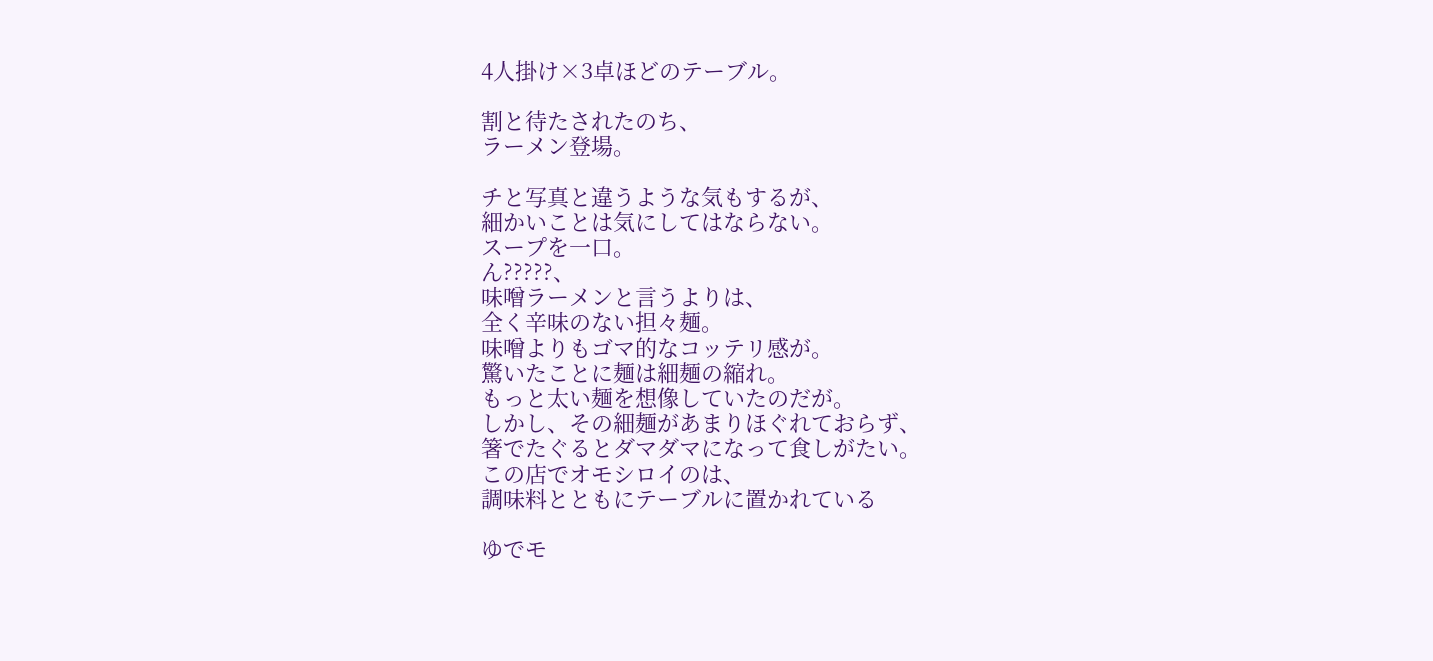4人掛け×3卓ほどのテーブル。

割と待たされたのち、
ラーメン登場。

チと写真と違うような気もするが、
細かいことは気にしてはならない。
スープを一口。
ん?????、
味噌ラーメンと言うよりは、
全く辛味のない担々麺。
味噌よりもゴマ的なコッテリ感が。
驚いたことに麺は細麺の縮れ。
もっと太い麺を想像していたのだが。
しかし、その細麺があまりほぐれておらず、
箸でたぐるとダマダマになって食しがたい。
この店でオモシロイのは、
調味料とともにテーブルに置かれている

ゆでモ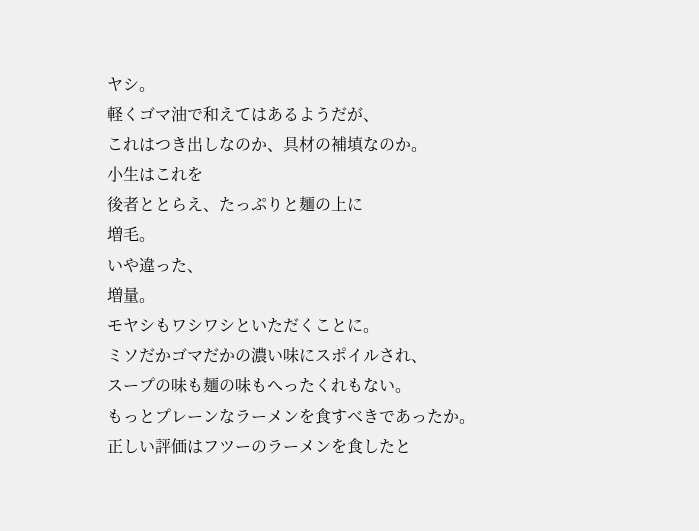ヤシ。
軽くゴマ油で和えてはあるようだが、
これはつき出しなのか、具材の補填なのか。
小生はこれを
後者ととらえ、たっぷりと麺の上に
増毛。
いや違った、
増量。
モヤシもワシワシといただくことに。
ミソだかゴマだかの濃い味にスポイルされ、
スープの味も麺の味もへったくれもない。
もっとプレーンなラーメンを食すべきであったか。
正しい評価はフツーのラーメンを食したと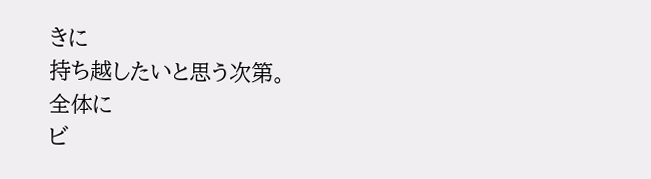きに
持ち越したいと思う次第。
全体に
ビ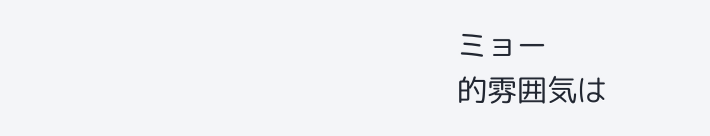ミョー
的雰囲気は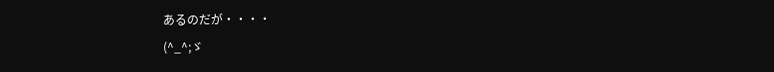あるのだが・・・・
(^_^;ゞ